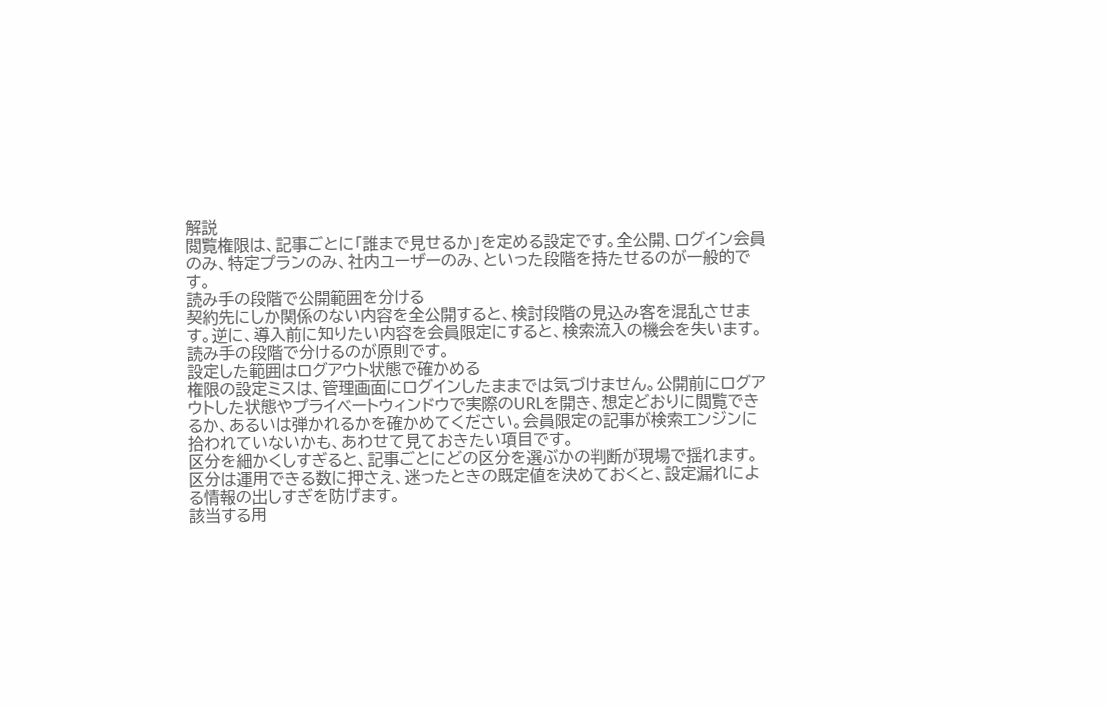解説
閲覧権限は、記事ごとに「誰まで見せるか」を定める設定です。全公開、ログイン会員のみ、特定プランのみ、社内ユーザーのみ、といった段階を持たせるのが一般的です。
読み手の段階で公開範囲を分ける
契約先にしか関係のない内容を全公開すると、検討段階の見込み客を混乱させます。逆に、導入前に知りたい内容を会員限定にすると、検索流入の機会を失います。読み手の段階で分けるのが原則です。
設定した範囲はログアウト状態で確かめる
権限の設定ミスは、管理画面にログインしたままでは気づけません。公開前にログアウトした状態やプライベートウィンドウで実際のURLを開き、想定どおりに閲覧できるか、あるいは弾かれるかを確かめてください。会員限定の記事が検索エンジンに拾われていないかも、あわせて見ておきたい項目です。
区分を細かくしすぎると、記事ごとにどの区分を選ぶかの判断が現場で揺れます。区分は運用できる数に押さえ、迷ったときの既定値を決めておくと、設定漏れによる情報の出しすぎを防げます。
該当する用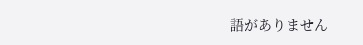語がありません